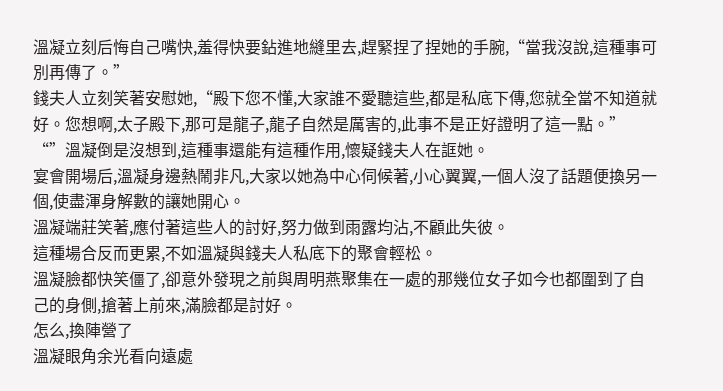溫凝立刻后悔自己嘴快,羞得快要鉆進地縫里去,趕緊捏了捏她的手腕,“當我沒說,這種事可別再傳了。”
錢夫人立刻笑著安慰她,“殿下您不懂,大家誰不愛聽這些,都是私底下傳,您就全當不知道就好。您想啊,太子殿下,那可是龍子,龍子自然是厲害的,此事不是正好證明了這一點。”
“”溫凝倒是沒想到,這種事還能有這種作用,懷疑錢夫人在誆她。
宴會開場后,溫凝身邊熱鬧非凡,大家以她為中心伺候著,小心翼翼,一個人沒了話題便換另一個,使盡渾身解數的讓她開心。
溫凝端莊笑著,應付著這些人的討好,努力做到雨露均沾,不顧此失彼。
這種場合反而更累,不如溫凝與錢夫人私底下的聚會輕松。
溫凝臉都快笑僵了,卻意外發現之前與周明燕聚集在一處的那幾位女子如今也都圍到了自己的身側,搶著上前來,滿臉都是討好。
怎么,換陣營了
溫凝眼角余光看向遠處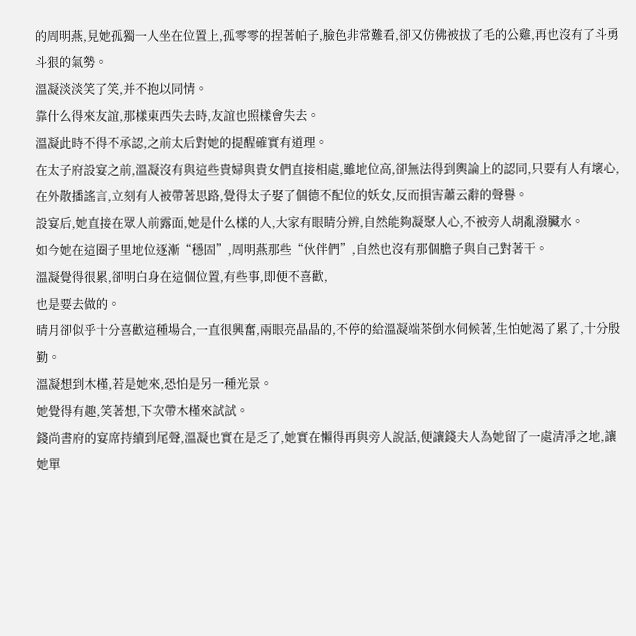的周明燕,見她孤獨一人坐在位置上,孤零零的捏著帕子,臉色非常難看,卻又仿佛被拔了毛的公雞,再也沒有了斗勇斗狠的氣勢。
溫凝淡淡笑了笑,并不抱以同情。
靠什么得來友誼,那樣東西失去時,友誼也照樣會失去。
溫凝此時不得不承認,之前太后對她的提醒確實有道理。
在太子府設宴之前,溫凝沒有與這些貴婦與貴女們直接相處,雖地位高,卻無法得到輿論上的認同,只要有人有壞心,在外散播謠言,立刻有人被帶著思路,覺得太子娶了個德不配位的妖女,反而損害蕭云辭的聲譽。
設宴后,她直接在眾人前露面,她是什么樣的人,大家有眼睛分辨,自然能夠凝聚人心,不被旁人胡亂潑臟水。
如今她在這圈子里地位逐漸“穩固”,周明燕那些“伙伴們”,自然也沒有那個膽子與自己對著干。
溫凝覺得很累,卻明白身在這個位置,有些事,即便不喜歡,
也是要去做的。
晴月卻似乎十分喜歡這種場合,一直很興奮,兩眼亮晶晶的,不停的給溫凝端茶倒水伺候著,生怕她渴了累了,十分殷勤。
溫凝想到木槿,若是她來,恐怕是另一種光景。
她覺得有趣,笑著想,下次帶木槿來試試。
錢尚書府的宴席持續到尾聲,溫凝也實在是乏了,她實在懶得再與旁人說話,便讓錢夫人為她留了一處清凈之地,讓她單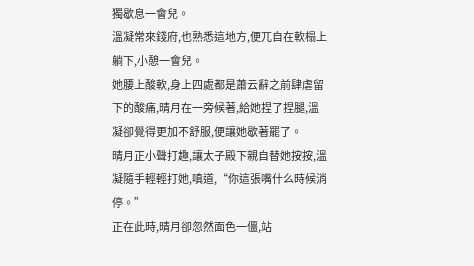獨歇息一會兒。
溫凝常來錢府,也熟悉這地方,便兀自在軟榻上躺下,小憩一會兒。
她腰上酸軟,身上四處都是蕭云辭之前肆虐留下的酸痛,晴月在一旁候著,給她捏了捏腿,溫凝卻覺得更加不舒服,便讓她歇著罷了。
晴月正小聲打趣,讓太子殿下親自替她按按,溫凝隨手輕輕打她,嗔道,“你這張嘴什么時候消停。”
正在此時,晴月卻忽然面色一僵,站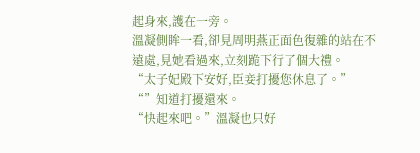起身來,護在一旁。
溫凝側眸一看,卻見周明燕正面色復雜的站在不遠處,見她看過來,立刻跪下行了個大禮。
“太子妃殿下安好,臣妾打擾您休息了。”
“”知道打擾還來。
“快起來吧。”溫凝也只好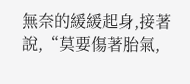無奈的緩緩起身,接著說,“莫要傷著胎氣,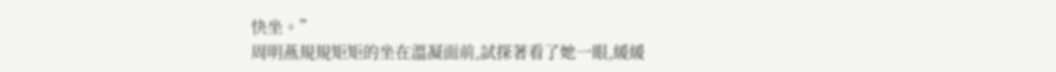快坐。”
周明燕規規矩矩的坐在溫凝面前,試探著看了她一眼,緩緩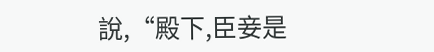說,“殿下,臣妾是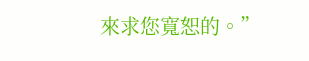來求您寬恕的。”